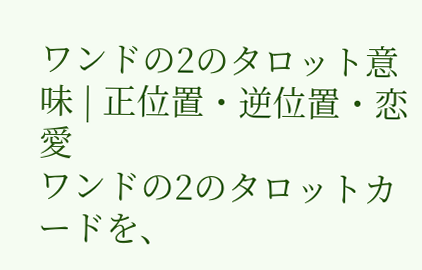ワンドの2のタロット意味 | 正位置・逆位置・恋愛
ワンドの2のタロットカードを、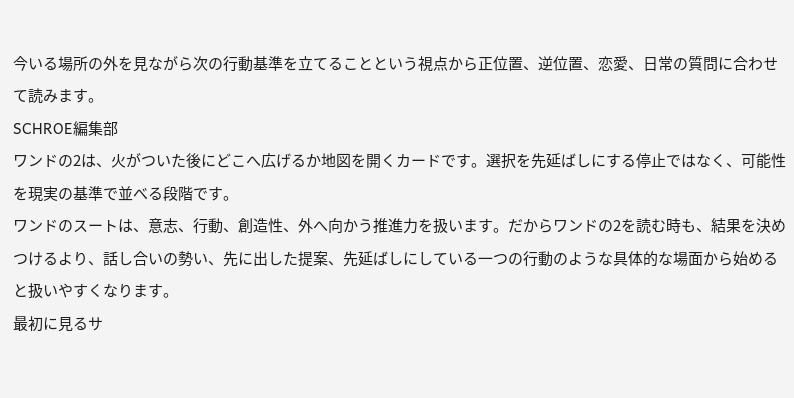今いる場所の外を見ながら次の行動基準を立てることという視点から正位置、逆位置、恋愛、日常の質問に合わせて読みます。
SCHROE編集部
ワンドの2は、火がついた後にどこへ広げるか地図を開くカードです。選択を先延ばしにする停止ではなく、可能性を現実の基準で並べる段階です。
ワンドのスートは、意志、行動、創造性、外へ向かう推進力を扱います。だからワンドの2を読む時も、結果を決めつけるより、話し合いの勢い、先に出した提案、先延ばしにしている一つの行動のような具体的な場面から始めると扱いやすくなります。
最初に見るサ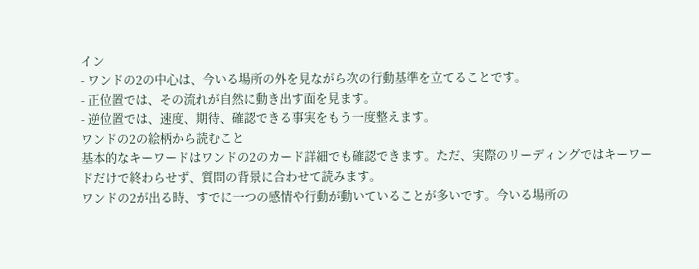イン
- ワンドの2の中心は、今いる場所の外を見ながら次の行動基準を立てることです。
- 正位置では、その流れが自然に動き出す面を見ます。
- 逆位置では、速度、期待、確認できる事実をもう一度整えます。
ワンドの2の絵柄から読むこと
基本的なキーワードはワンドの2のカード詳細でも確認できます。ただ、実際のリーディングではキーワードだけで終わらせず、質問の背景に合わせて読みます。
ワンドの2が出る時、すでに一つの感情や行動が動いていることが多いです。今いる場所の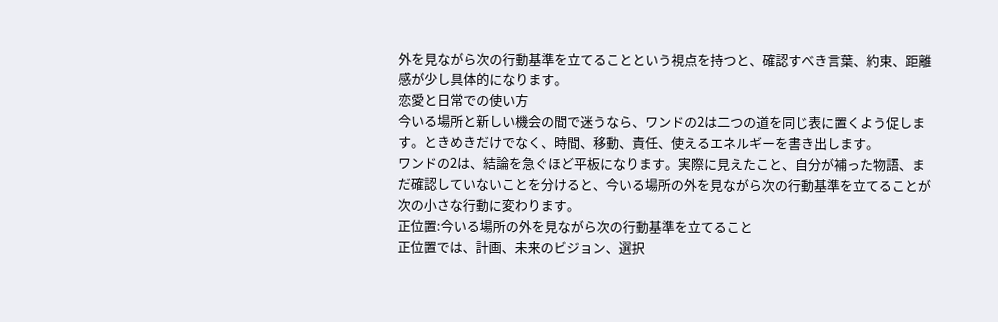外を見ながら次の行動基準を立てることという視点を持つと、確認すべき言葉、約束、距離感が少し具体的になります。
恋愛と日常での使い方
今いる場所と新しい機会の間で迷うなら、ワンドの2は二つの道を同じ表に置くよう促します。ときめきだけでなく、時間、移動、責任、使えるエネルギーを書き出します。
ワンドの2は、結論を急ぐほど平板になります。実際に見えたこと、自分が補った物語、まだ確認していないことを分けると、今いる場所の外を見ながら次の行動基準を立てることが次の小さな行動に変わります。
正位置:今いる場所の外を見ながら次の行動基準を立てること
正位置では、計画、未来のビジョン、選択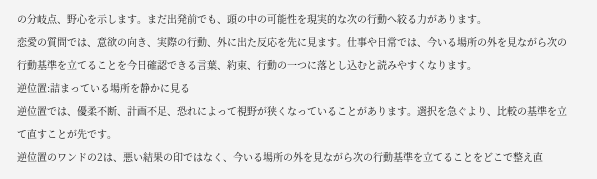の分岐点、野心を示します。まだ出発前でも、頭の中の可能性を現実的な次の行動へ絞る力があります。
恋愛の質問では、意欲の向き、実際の行動、外に出た反応を先に見ます。仕事や日常では、今いる場所の外を見ながら次の行動基準を立てることを今日確認できる言葉、約束、行動の一つに落とし込むと読みやすくなります。
逆位置:詰まっている場所を静かに見る
逆位置では、優柔不断、計画不足、恐れによって視野が狭くなっていることがあります。選択を急ぐより、比較の基準を立て直すことが先です。
逆位置のワンドの2は、悪い結果の印ではなく、今いる場所の外を見ながら次の行動基準を立てることをどこで整え直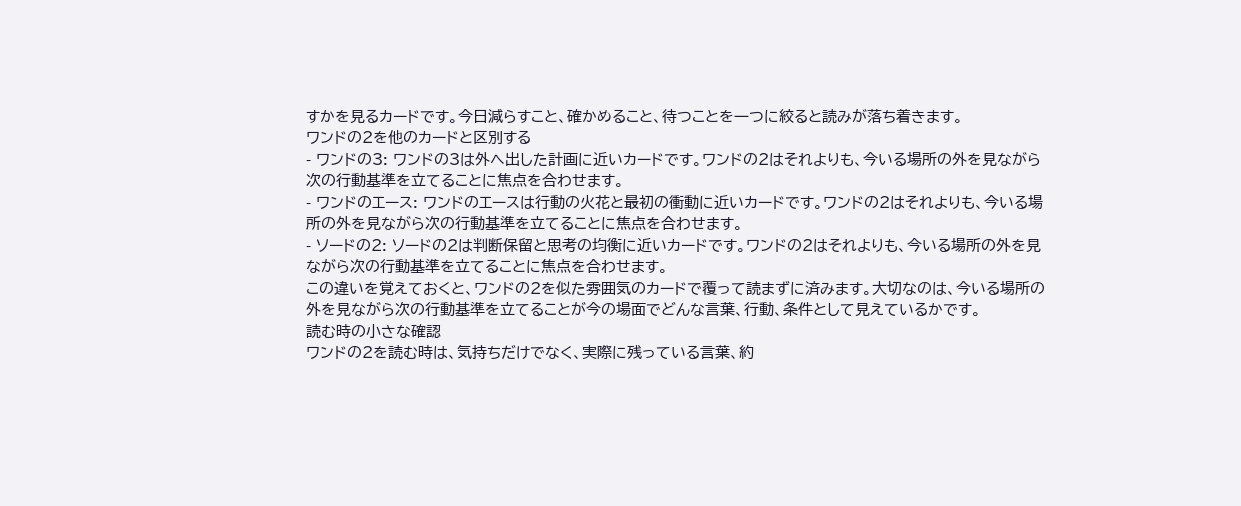すかを見るカードです。今日減らすこと、確かめること、待つことを一つに絞ると読みが落ち着きます。
ワンドの2を他のカードと区別する
- ワンドの3: ワンドの3は外へ出した計画に近いカードです。ワンドの2はそれよりも、今いる場所の外を見ながら次の行動基準を立てることに焦点を合わせます。
- ワンドのエース: ワンドのエースは行動の火花と最初の衝動に近いカードです。ワンドの2はそれよりも、今いる場所の外を見ながら次の行動基準を立てることに焦点を合わせます。
- ソードの2: ソードの2は判断保留と思考の均衡に近いカードです。ワンドの2はそれよりも、今いる場所の外を見ながら次の行動基準を立てることに焦点を合わせます。
この違いを覚えておくと、ワンドの2を似た雰囲気のカードで覆って読まずに済みます。大切なのは、今いる場所の外を見ながら次の行動基準を立てることが今の場面でどんな言葉、行動、条件として見えているかです。
読む時の小さな確認
ワンドの2を読む時は、気持ちだけでなく、実際に残っている言葉、約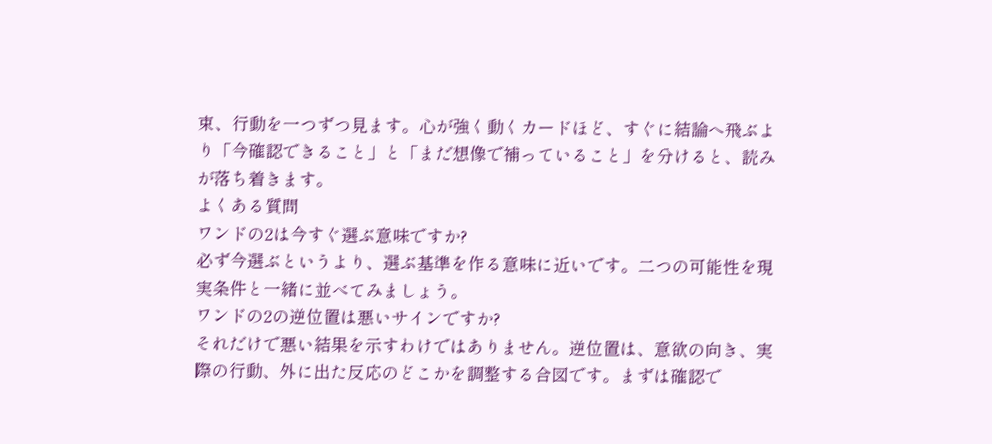束、行動を一つずつ見ます。心が強く動くカードほど、すぐに結論へ飛ぶより「今確認できること」と「まだ想像で補っていること」を分けると、読みが落ち着きます。
よくある質問
ワンドの2は今すぐ選ぶ意味ですか?
必ず今選ぶというより、選ぶ基準を作る意味に近いです。二つの可能性を現実条件と一緒に並べてみましょう。
ワンドの2の逆位置は悪いサインですか?
それだけで悪い結果を示すわけではありません。逆位置は、意欲の向き、実際の行動、外に出た反応のどこかを調整する合図です。まずは確認で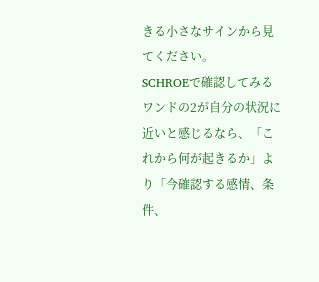きる小さなサインから見てください。
SCHROEで確認してみる
ワンドの2が自分の状況に近いと感じるなら、「これから何が起きるか」より「今確認する感情、条件、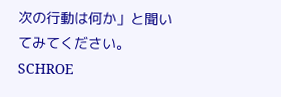次の行動は何か」と聞いてみてください。SCHROE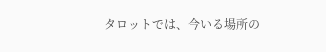タロットでは、今いる場所の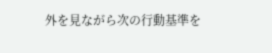外を見ながら次の行動基準を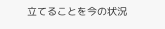立てることを今の状況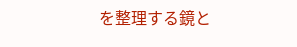を整理する鏡と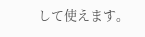して使えます。